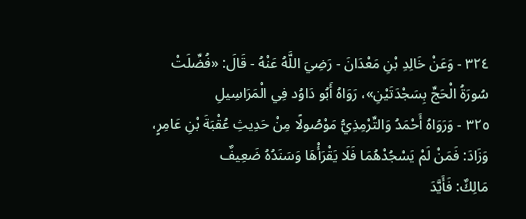٣٢٤ - وَعَنْ خَالِدِ بْنِ مَعْدَانَ - رَضِيَ اللَّهُ عَنْهُ - قَالَ: «فُضِّلَتْ سُورَةُ الْحَجِّ بِسَجْدَتَيْنِ»، رَوَاهُ أَبُو دَاوُد فِي الْمَرَاسِيلِ
٣٢٥ - وَرَوَاهُ أَحْمَدُ وَالتِّرْمِذِيُّ مَوْصُولًا مِنْ حَدِيثِ عُقْبَةَ بْنِ عَامِرٍ، وَزَادَ: فَمَنْ لَمْ يَسْجُدْهُمَا فَلَا يَقْرَأْهَا وَسَنَدُهُ ضَعِيفٌ
مَالِكٌ: فَأَيَّدَ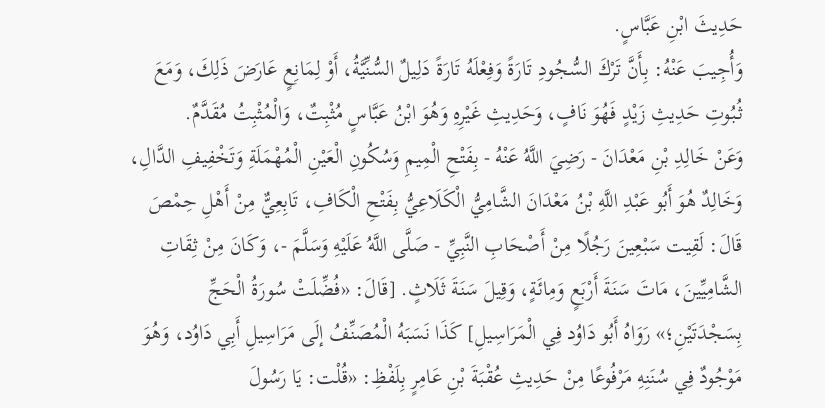حَدِيثَ ابْنِ عَبَّاسٍ.
وَأُجِيبَ عَنْهُ: بِأَنَّ تَرْكَ السُّجُودِ تَارَةً وَفِعْلَهُ تَارَةً دَلِيلٌ السُّنِّيَّةُ، أَوْ لِمَانِعٍ عَارَضَ ذَلِكَ، وَمَعَ ثُبُوتِ حَدِيثِ زَيْدٍ فَهُوَ نَافٍ، وَحَدِيثِ غَيْرِهِ وَهُوَ ابْنُ عَبَّاسٍ مُثْبِتٌ، وَالْمُثْبِتُ مُقَدَّمٌ.
وَعَنْ خَالِدِ بْنِ مَعْدَانَ - رَضِيَ اللَّهُ عَنْهُ - بِفَتْحِ الْمِيمِ وَسُكُونِ الْعَيْنِ الْمُهْمَلَةِ وَتَخْفِيفِ الدَّالِ، وَخَالِدٌ هُوَ أَبُو عَبْدِ اللَّهِ بْنُ مَعْدَانَ الشَّامِيُّ الْكَلَاعِيُّ بِفَتْحِ الْكَافِ، تَابِعِيٌّ مِنْ أَهْلِ حِمْصَ قَالَ: لَقِيت سَبْعِينَ رَجُلًا مِنْ أَصْحَابِ النَّبِيِّ - صَلَّى اللَّهُ عَلَيْهِ وَسَلَّمَ -، وَكَانَ مِنْ ثِقَاتِ الشَّامِيِّينَ، مَاتَ سَنَةَ أَرْبَعٍ وَمِائَةٍ، وَقِيلَ سَنَةَ ثَلَاثٍ. [قَالَ: «فُضِّلَتْ سُورَةُ الْحَجِّ بِسَجْدَتَيْنِ؛» رَوَاهُ أَبُو دَاوُد فِي الْمَرَاسِيلِ] كَذَا نَسَبَهُ الْمُصَنِّفُ إلَى مَرَاسِيلِ أَبِي دَاوُد، وَهُوَ مَوْجُودٌ فِي سُنَنِهِ مَرْفُوعًا مِنْ حَدِيثِ عُقْبَةَ بْنِ عَامِرٍ بِلَفْظِ: «قُلْت: يَا رَسُولَ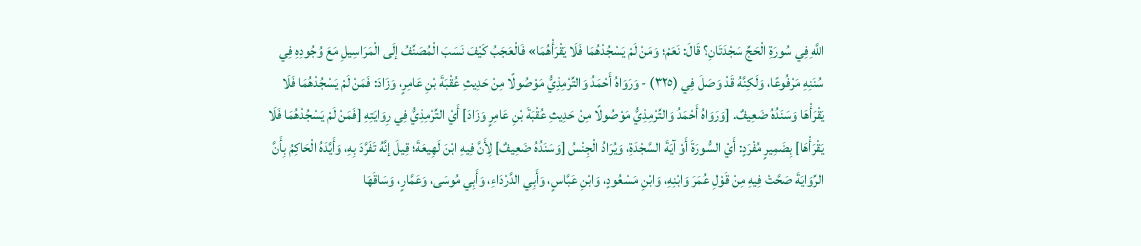اللَّهِ فِي سُورَةِ الْحَجِّ سَجْدَتَانِ؟ قَالَ: نَعَمْ؛ وَمَنْ لَمْ يَسْجُدْهُمَا فَلَا يَقْرَأْهُمَا» فَالْعَجَبُ كَيْفَ نَسَبَ الْمُصَنِّفُ إلَى الْمَرَاسِيلِ مَعَ وُجُودِهِ فِي سُنَنِهِ مَرْفُوعًا، وَلَكِنَّهُ قَدْ وَصَلَ فِي (٣٢٥) - وَرَوَاهُ أَحْمَدُ وَالتِّرْمِذِيُّ مَوْصُولًا مِنْ حَدِيثِ عُقْبَةَ بْنِ عَامِرٍ، وَزَادَ: فَمَنْ لَمْ يَسْجُدْهُمَا فَلَا يَقْرَأْهَا وَسَنَدُهُ ضَعِيفٌ. [وَرَوَاهُ أَحْمَدُ وَالتِّرْمِذِيُّ مَوْصُولًا مِنْ حَدِيثِ عُقْبَةَ بْنِ عَامِرٍ وَزَادَ] أَيْ التِّرْمِذِيُّ فِي رِوَايَتِهِ [فَمَنْ لَمْ يَسْجُدْهُمَا فَلَا يَقْرَأْهَا] بِضَمِيرٍ مُفْرَدٍ: أَيْ السُّورَةَ أَوْ آيَةَ السَّجْدَةِ، وَيُرَادُ الْجِنْسُ [وَسَنَدُهُ ضَعِيفٌ] لِأَنَّ فِيهِ ابْنَ لَهِيعَةَ؛ قِيلَ إنَّهُ تَفَرَّدَ بِهِ، وَأَيَّدَهُ الْحَاكِمُ بِأَنَّ الرِّوَايَةَ صَحَّتْ فِيهِ مِنْ قَوْلِ عُمَرَ وَابْنِهِ، وَابْنِ مَسْعُودٍ، وَابْنِ عَبَّاسٍ، وَأَبِي الدَّرْدَاءِ، وَأَبِي مُوسَى، وَعَمَّارٍ، وَسَاقَهَا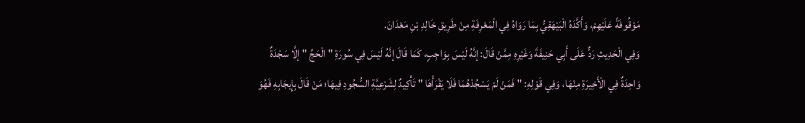مَوْقُوفَةً عَلَيْهِمْ، وَأَكَّدَهُ الْبَيْهَقِيُّ بِمَا رَوَاهُ فِي الْمَعْرِفَةِ مِنْ طَرِيقِ خَالِدِ بْنِ مَعْدَانَ.
وَفِي الْحَدِيثِ رَدٌّ عَلَى أَبِي حَنِيفَةَ وَغَيْرِهِ مِمَّنْ قَالَ: إنَّهُ لَيْسَ بِوَاجِبٍ، كَمَا قَالَ إنَّهُ لَيْسَ فِي سُورَةِ " الْحَجِّ " إلَّا سَجْدَةٌ وَاحِدَةٌ فِي الْأَخِيرَةِ مِنْهَا، وَفِي قَوْلِهِ: " فَمَنْ لَمْ يَسْجُدْهُمَا فَلَا يَقْرَأْهَا " تَأْكِيدٌ لِشَرْعِيَّةِ السُّجُودِ فِيهَا؛ مَنْ قَالَ بِإِيجَابِهِ فَهُوَ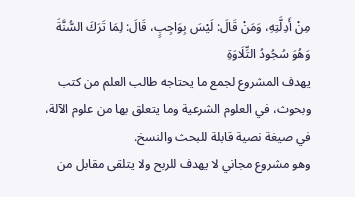مِنْ أَدِلَّتِهِ، وَمَنْ قَالَ: لَيْسَ بِوَاجِبٍ، قَالَ: لِمَا تَرَكَ السُّنَّةَ وَهُوَ سُجُودُ التِّلَاوَةِ
يهدف المشروع لجمع ما يحتاجه طالب العلم من كتب وبحوث، في العلوم الشرعية وما يتعلق بها من علوم الآلة، في صيغة نصية قابلة للبحث والنسخ.
وهو مشروع مجاني لا يهدف للربح ولا يتلقى مقابل من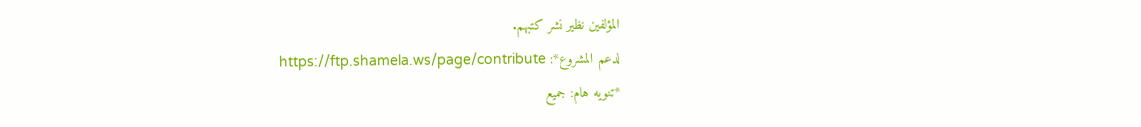المؤلفين نظير نشر كتبهم.
لدعم المشروع*: https://ftp.shamela.ws/page/contribute
*تنويه هام: جميع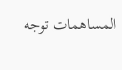المساهمات توجه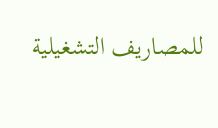للمصاريف التشغيلية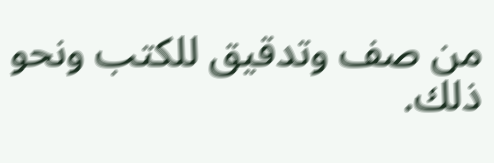من صف وتدقيق للكتب ونحو ذلك.